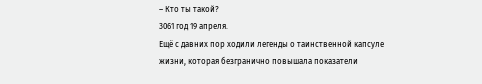– Кто ты такой?
3061 год 19 апреля.
Ещё с давних пор ходили легенды о таинственной капсуле жизни, которая безгранично повышала показатели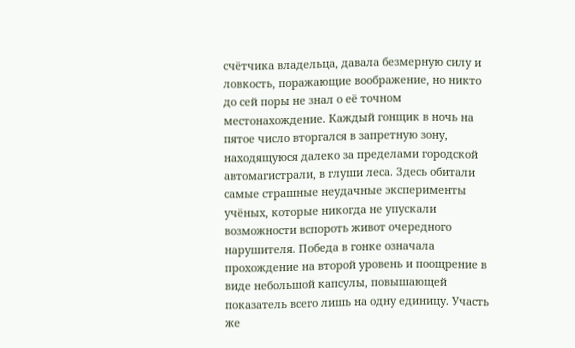счётчика владельца, давала безмерную силу и ловкость, поражающие воображение, но никто до сей поры не знал о её точном местонахождение. Каждый гонщик в ночь на пятое число вторгался в запретную зону, находящуюся далеко за пределами городской автомагистрали, в глуши леса. Здесь обитали самые страшные неудачные эксперименты учёных, которые никогда не упускали возможности вспороть живот очередного нарушителя. Победа в гонке означала прохождение на второй уровень и поощрение в виде небольшой капсулы, повышающей показатель всего лишь на одну единицу. Участь же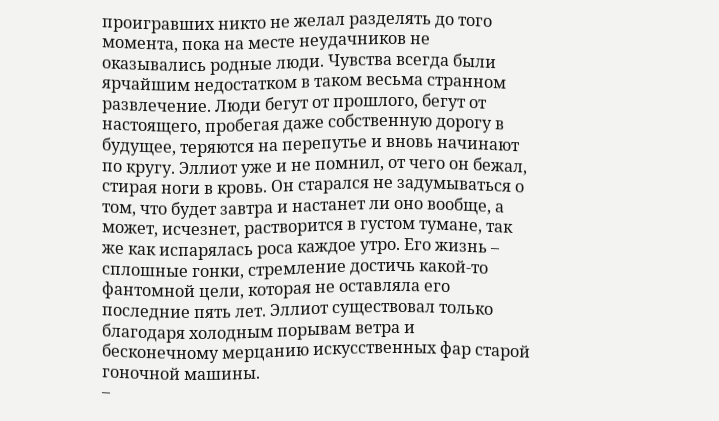проигравших никто не желал разделять до того момента, пока на месте неудачников не оказывались родные люди. Чувства всегда были ярчайшим недостатком в таком весьма странном развлечение. Люди бегут от прошлого, бегут от настоящего, пробегая даже собственную дорогу в будущее, теряются на перепутье и вновь начинают по кругу. Эллиот уже и не помнил, от чего он бежал, стирая ноги в кровь. Он старался не задумываться о том, что будет завтра и настанет ли оно вообще, а может, исчезнет, растворится в густом тумане, так же как испарялась роса каждое утро. Его жизнь – сплошные гонки, стремление достичь какой-то фантомной цели, которая не оставляла его последние пять лет. Эллиот существовал только благодаря холодным порывам ветра и бесконечному мерцанию искусственных фар старой гоночной машины.
–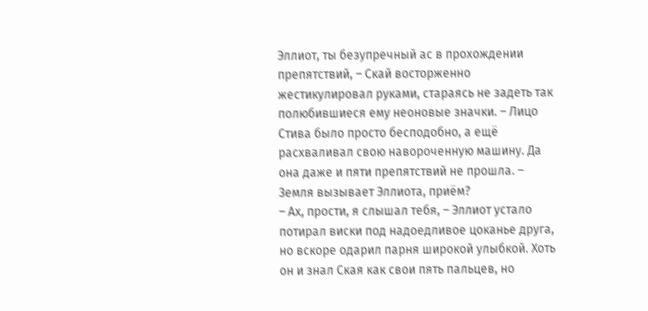Эллиот, ты безупречный ас в прохождении препятствий, – Скай восторженно жестикулировал руками, стараясь не задеть так полюбившиеся ему неоновые значки. – Лицо Стива было просто бесподобно, а ещё расхваливал свою навороченную машину. Да она даже и пяти препятствий не прошла. – Земля вызывает Эллиота, приём?
– Ах, прости, я слышал тебя, – Эллиот устало потирал виски под надоедливое цоканье друга, но вскоре одарил парня широкой улыбкой. Хоть он и знал Ская как свои пять пальцев, но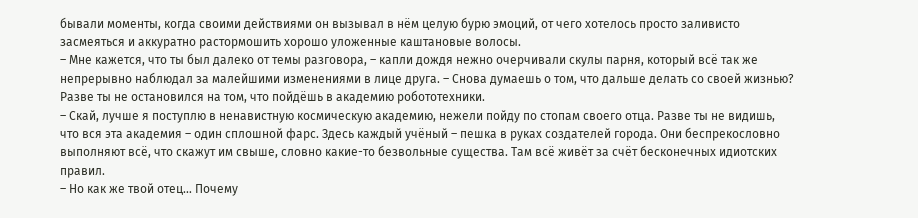бывали моменты, когда своими действиями он вызывал в нём целую бурю эмоций, от чего хотелось просто заливисто засмеяться и аккуратно растормошить хорошо уложенные каштановые волосы.
– Мне кажется, что ты был далеко от темы разговора, – капли дождя нежно очерчивали скулы парня, который всё так же непрерывно наблюдал за малейшими изменениями в лице друга. – Снова думаешь о том, что дальше делать со своей жизнью? Разве ты не остановился на том, что пойдёшь в академию робототехники.
– Скай, лучше я поступлю в ненавистную космическую академию, нежели пойду по стопам своего отца. Разве ты не видишь, что вся эта академия – один сплошной фарс. Здесь каждый учёный – пешка в руках создателей города. Они беспрекословно выполняют всё, что скажут им свыше, словно какие-то безвольные существа. Там всё живёт за счёт бесконечных идиотских правил.
– Но как же твой отец… Почему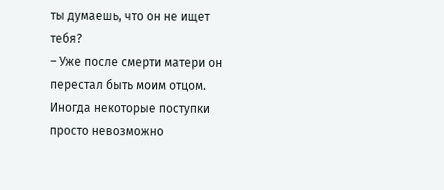ты думаешь, что он не ищет тебя?
– Уже после смерти матери он перестал быть моим отцом. Иногда некоторые поступки просто невозможно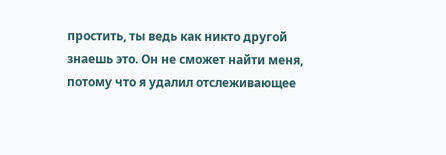простить, ты ведь как никто другой знаешь это. Он не сможет найти меня, потому что я удалил отслеживающее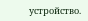устройство.